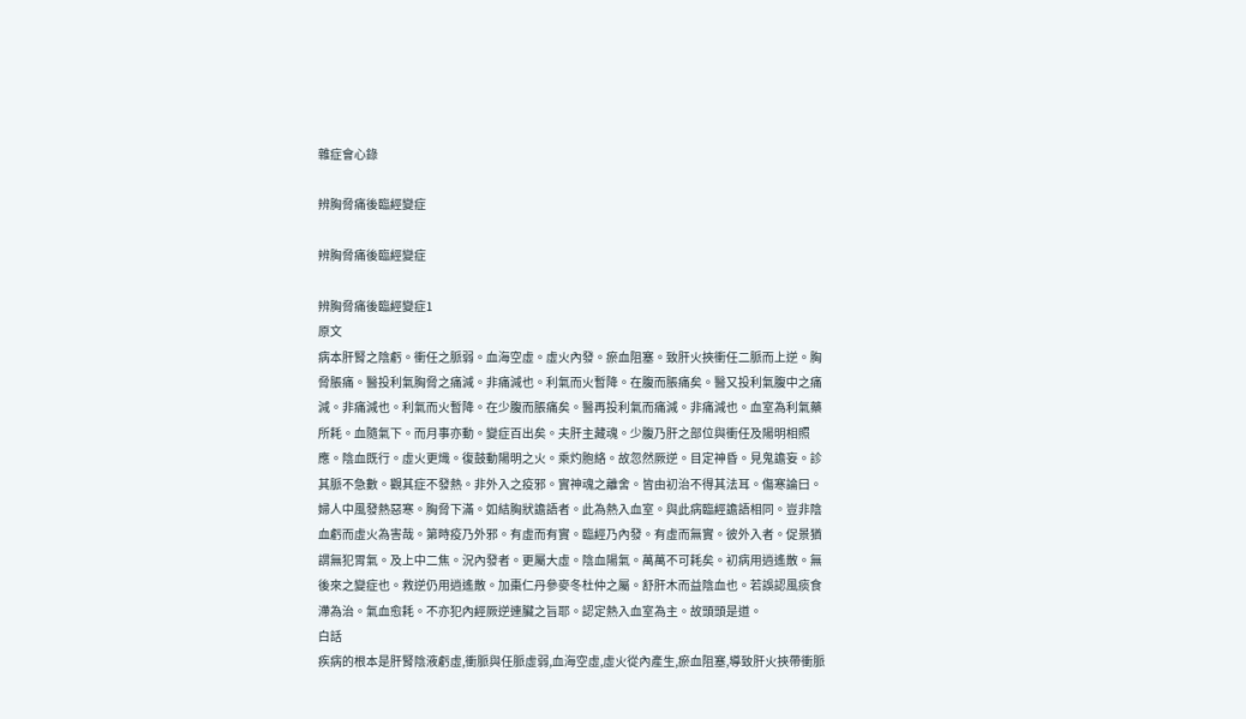雜症會心錄

辨胸脅痛後臨經變症

辨胸脅痛後臨經變症

辨胸脅痛後臨經變症1
原文
病本肝腎之陰虧。衝任之脈弱。血海空虛。虛火內發。瘀血阻塞。致肝火挾衝任二脈而上逆。胸脅脹痛。醫投利氣胸脅之痛減。非痛減也。利氣而火暫降。在腹而脹痛矣。醫又投利氣腹中之痛減。非痛減也。利氣而火暫降。在少腹而脹痛矣。醫再投利氣而痛減。非痛減也。血室為利氣藥所耗。血隨氣下。而月事亦動。變症百出矣。夫肝主藏魂。少腹乃肝之部位與衝任及陽明相照應。陰血既行。虛火更熾。復鼓動陽明之火。乘灼胞絡。故忽然厥逆。目定神昏。見鬼譫妄。診其脈不急數。觀其症不發熱。非外入之疫邪。實神魂之離舍。皆由初治不得其法耳。傷寒論曰。婦人中風發熱惡寒。胸脅下滿。如結胸狀譫語者。此為熱入血室。與此病臨經譫語相同。豈非陰血虧而虛火為害哉。第時疫乃外邪。有虛而有實。臨經乃內發。有虛而無實。彼外入者。促景猶謂無犯胃氣。及上中二焦。況內發者。更屬大虛。陰血陽氣。萬萬不可耗矣。初病用逍遙散。無後來之變症也。救逆仍用逍遙散。加棗仁丹參麥冬杜仲之屬。舒肝木而益陰血也。若誤認風痰食滯為治。氣血愈耗。不亦犯內經厥逆連臟之旨耶。認定熱入血室為主。故頭頭是道。
白話
疾病的根本是肝腎陰液虧虛,衝脈與任脈虛弱,血海空虛,虛火從內產生,瘀血阻塞,導致肝火挾帶衝脈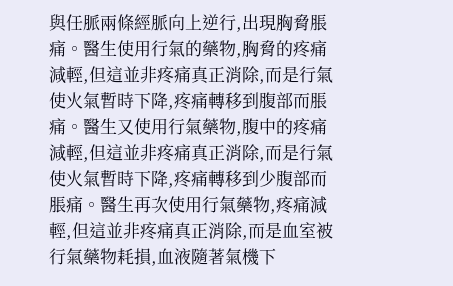與任脈兩條經脈向上逆行,出現胸脅脹痛。醫生使用行氣的藥物,胸脅的疼痛減輕,但這並非疼痛真正消除,而是行氣使火氣暫時下降,疼痛轉移到腹部而脹痛。醫生又使用行氣藥物,腹中的疼痛減輕,但這並非疼痛真正消除,而是行氣使火氣暫時下降,疼痛轉移到少腹部而脹痛。醫生再次使用行氣藥物,疼痛減輕,但這並非疼痛真正消除,而是血室被行氣藥物耗損,血液隨著氣機下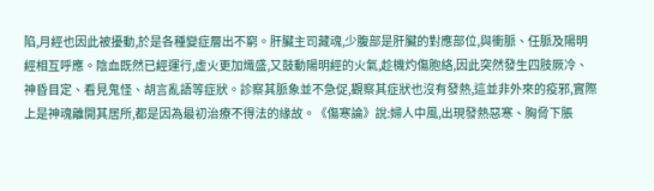陷,月經也因此被擾動,於是各種變症層出不窮。肝臟主司藏魂,少腹部是肝臟的對應部位,與衝脈、任脈及陽明經相互呼應。陰血既然已經運行,虛火更加熾盛,又鼓動陽明經的火氣,趁機灼傷胞絡,因此突然發生四肢厥冷、神昏目定、看見鬼怪、胡言亂語等症狀。診察其脈象並不急促,觀察其症狀也沒有發熱,這並非外來的疫邪,實際上是神魂離開其居所,都是因為最初治療不得法的緣故。《傷寒論》說:婦人中風,出現發熱惡寒、胸脅下脹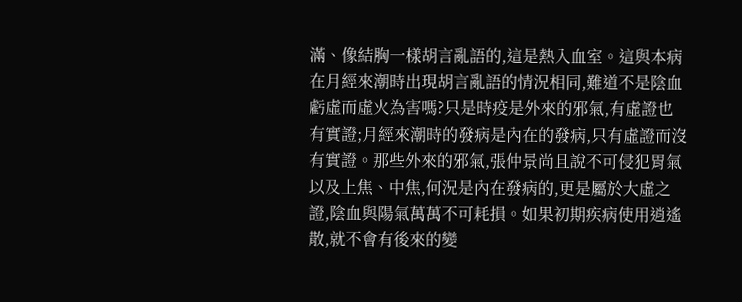滿、像結胸一樣胡言亂語的,這是熱入血室。這與本病在月經來潮時出現胡言亂語的情況相同,難道不是陰血虧虛而虛火為害嗎?只是時疫是外來的邪氣,有虛證也有實證;月經來潮時的發病是內在的發病,只有虛證而沒有實證。那些外來的邪氣,張仲景尚且說不可侵犯胃氣以及上焦、中焦,何況是內在發病的,更是屬於大虛之證,陰血與陽氣萬萬不可耗損。如果初期疾病使用逍遙散,就不會有後來的變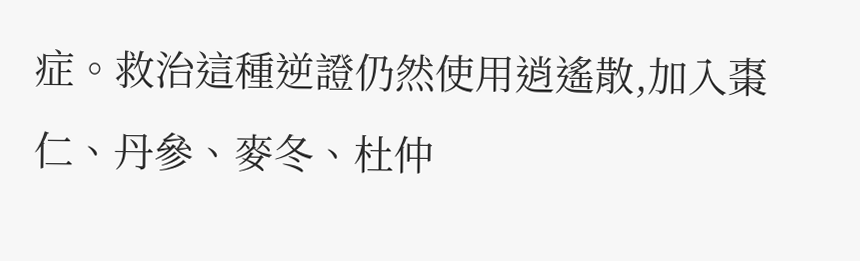症。救治這種逆證仍然使用逍遙散,加入棗仁、丹參、麥冬、杜仲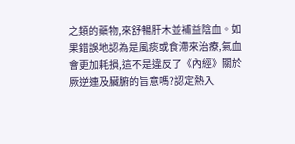之類的藥物,來舒暢肝木並補益陰血。如果錯誤地認為是風痰或食滯來治療,氣血會更加耗損,這不是違反了《內經》關於厥逆連及臟腑的旨意嗎?認定熱入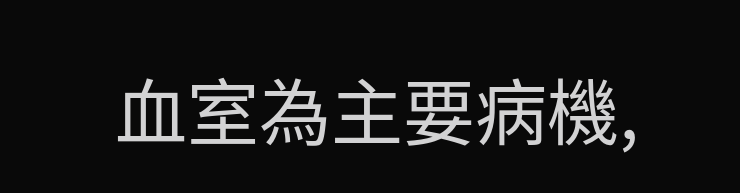血室為主要病機,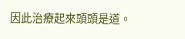因此治療起來頭頭是道。